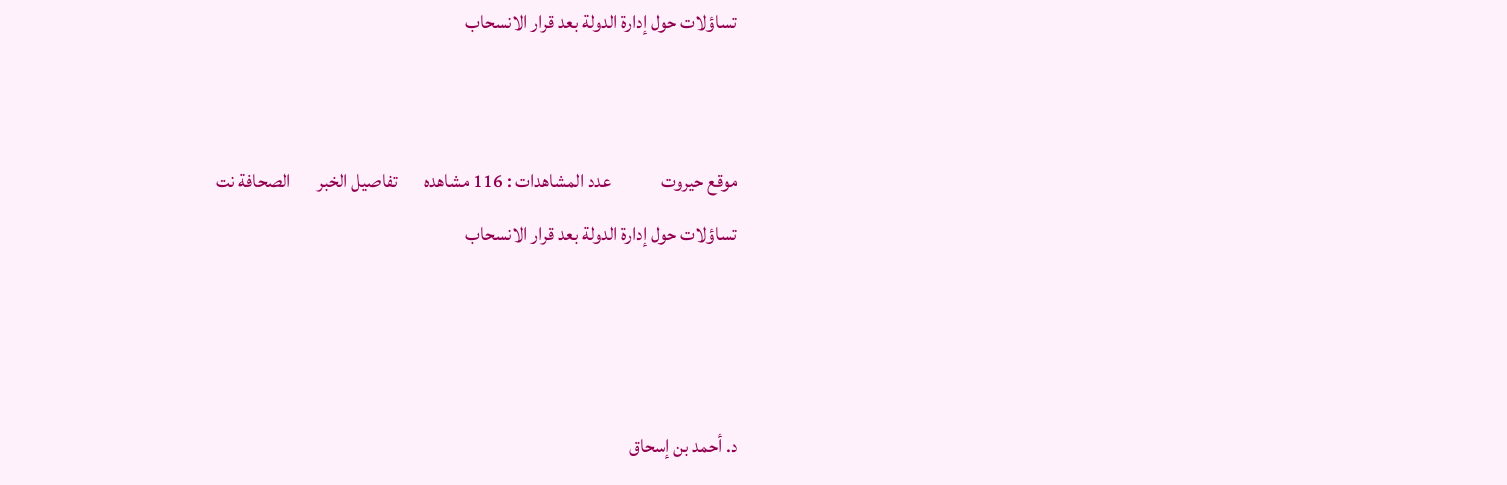تساؤلات حول إدارة الدولة بعد قرار الانسحاب


موقع حيروت             عدد المشاهدات : 116 مشاهده       تفاصيل الخبر       الصحافة نت
تساؤلات حول إدارة الدولة بعد قرار الانسحاب



د. أحمد بن إسحاق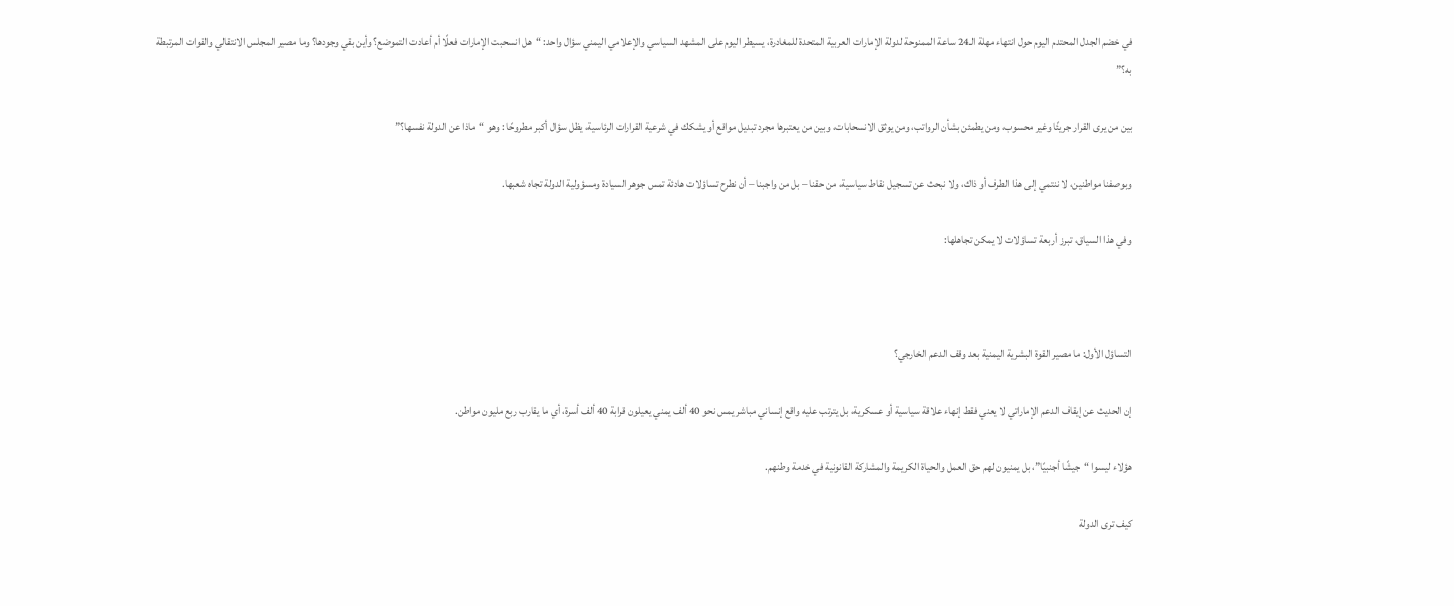في خضم الجدل المحتدم اليوم حول انتهاء مهلة الـ24 ساعة الممنوحة لدولة الإمارات العربية المتحدة للمغادرة، يسيطر اليوم على المشهد السياسي والإعلامي اليمني سؤال واحد: “هل انسحبت الإمارات فعلًا أم أعادت التموضع؟ وأين بقي وجودها؟ وما مصير المجلس الانتقالي والقوات المرتبطة به؟”

بين من يرى القرار جريئًا وغير محسوب، ومن يطمئن بشأن الرواتب، ومن يوثق الانسحابات، وبين من يعتبرها مجرد تبديل مواقع أو يشكك في شرعية القرارات الرئاسية، يظل سؤال أكبر مطروحًا : وهو “ماذا عن الدولة نفسها؟”

وبوصفنا مواطنين، لا ننتمي إلى هذا الطرف أو ذاك، ولا نبحث عن تسجيل نقاط سياسية، من حقنا – بل من واجبنا – أن نطرح تساؤلات هادئة تمس جوهر السيادة ومسؤولية الدولة تجاه شعبها.

وفي هذا السياق، تبرز أربعة تساؤلات لا يمكن تجاهلها:



التساؤل الأول: ما مصير القوة البشرية اليمنية بعد وقف الدعم الخارجي؟

إن الحديث عن إيقاف الدعم الإماراتي لا يعني فقط إنهاء علاقة سياسية أو عسكرية، بل يترتب عليه واقع إنساني مباشر يمس نحو 40 ألف يمني يعيلون قرابة 40 ألف أسرة، أي ما يقارب ربع مليون مواطن.

هؤلاء ليسوا “جيشًا أجنبيًا”، بل يمنيون لهم حق العمل والحياة الكريمة والمشاركة القانونية في خدمة وطنهم.

كيف ترى الدولة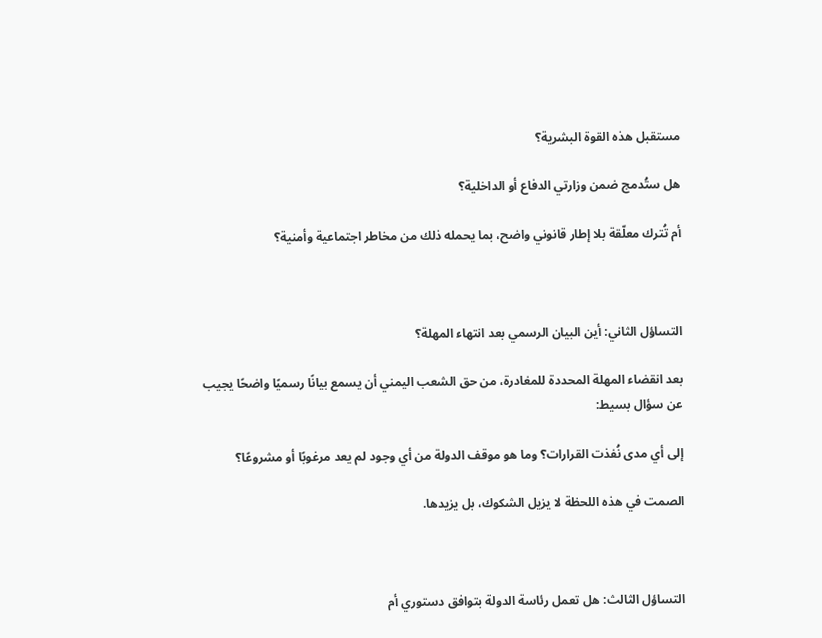مستقبل هذه القوة البشرية؟

هل ستُدمج ضمن وزارتي الدفاع أو الداخلية؟

أم تُترك معلّقة بلا إطار قانوني واضح، بما يحمله ذلك من مخاطر اجتماعية وأمنية؟



التساؤل الثاني: أين البيان الرسمي بعد انتهاء المهلة؟

بعد انقضاء المهلة المحددة للمغادرة، من حق الشعب اليمني أن يسمع بيانًا رسميًا واضحًا يجيب عن سؤال بسيط:

إلى أي مدى نُفذت القرارات؟ وما هو موقف الدولة من أي وجود لم يعد مرغوبًا أو مشروعًا؟

الصمت في هذه اللحظة لا يزيل الشكوك، بل يزيدها.



التساؤل الثالث: هل تعمل رئاسة الدولة بتوافق دستوري أم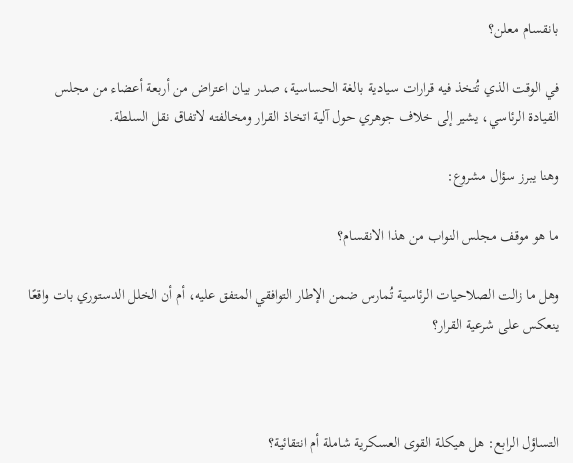بانقسام معلن؟

في الوقت الذي تُتخذ فيه قرارات سيادية بالغة الحساسية، صدر بيان اعتراض من أربعة أعضاء من مجلس القيادة الرئاسي، يشير إلى خلاف جوهري حول آلية اتخاذ القرار ومخالفته لاتفاق نقل السلطة.

وهنا يبرز سؤال مشروع:

ما هو موقف مجلس النواب من هذا الانقسام؟

وهل ما زالت الصلاحيات الرئاسية تُمارس ضمن الإطار التوافقي المتفق عليه، أم أن الخلل الدستوري بات واقعًا ينعكس على شرعية القرار؟



التساؤل الرابع: هل هيكلة القوى العسكرية شاملة أم انتقائية؟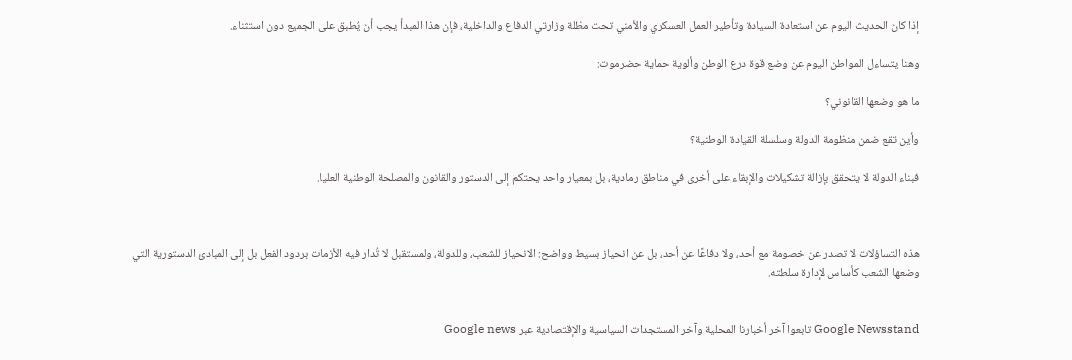إذا كان الحديث اليوم عن استعادة السيادة وتأطير العمل العسكري والأمني تحت مظلة وزارتي الدفاع والداخلية، فإن هذا المبدأ يجب أن يُطبق على الجميع دون استثناء.

وهنا يتساءل المواطن اليوم عن وضع قوة درع الوطن وألوية حماية حضرموت:

ما هو وضعها القانوني؟

وأين تقع ضمن منظومة الدولة وسلسلة القيادة الوطنية؟

فبناء الدولة لا يتحقق بإزالة تشكيلات والإبقاء على أخرى في مناطق رمادية، بل بمعيار واحد يحتكم إلى الدستور والقانون والمصلحة الوطنية العليا.



هذه التساؤلات لا تصدر عن خصومة مع أحد، ولا دفاعًا عن أحد، بل عن انحياز بسيط وواضح: الانحياز للشعب، وللدولة، ولمستقبل لا تُدار فيه الأزمات بردود الفعل بل إلى المبادئ الدستورية التي وضعها الشعب كأساس لإدارة سلطته.


Google Newsstand تابعوا آخر أخبارنا المحلية وآخر المستجدات السياسية والإقتصادية عبر Google news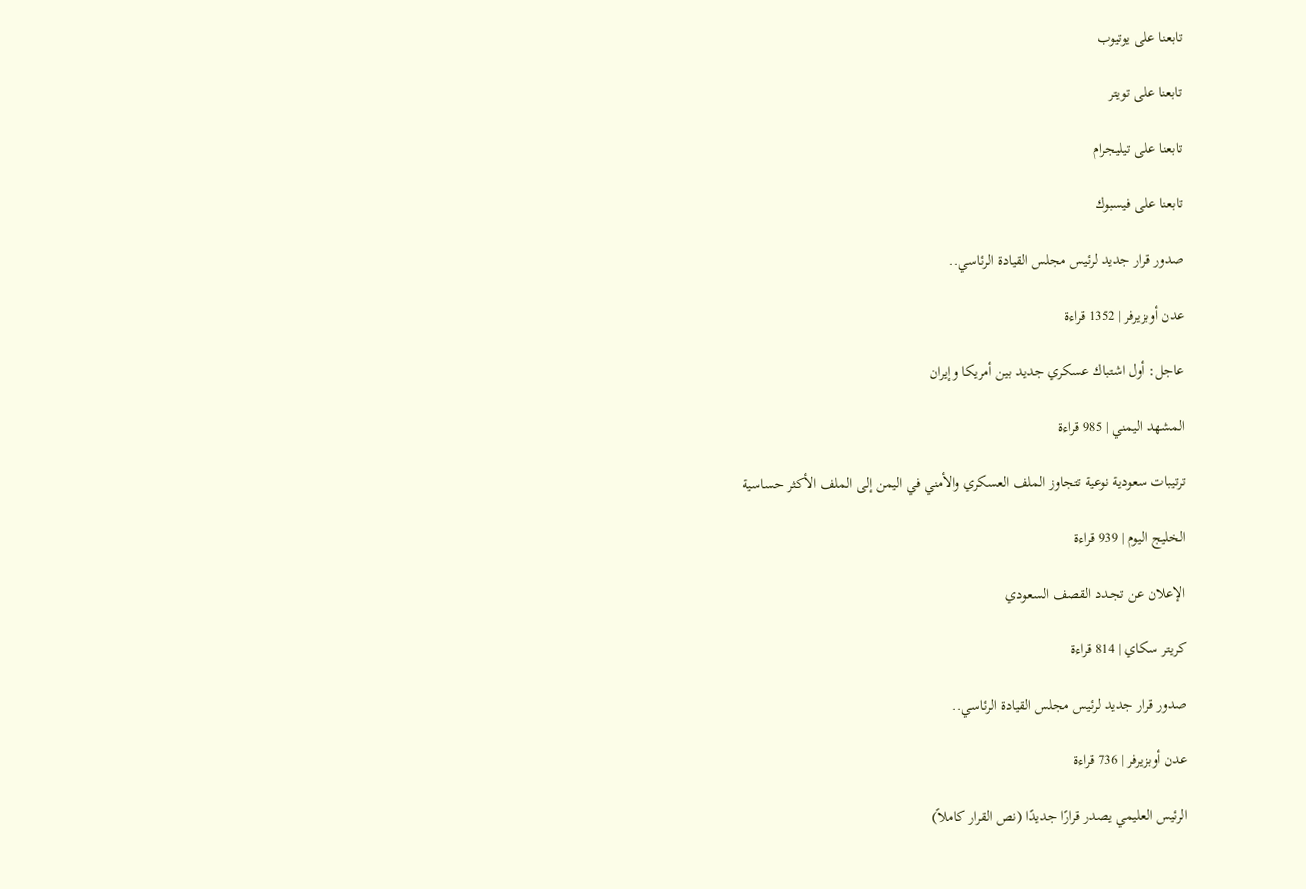تابعنا على يوتيوب

تابعنا على تويتر

تابعنا على تيليجرام

تابعنا على فيسبوك

صدور قرار جديد لرئيس مجلس القيادة الرئاسي..

عدن أوبزيرفر | 1352 قراءة

عاجل: أول اشتباك عسكري جديد بين أمريكا وإيران

المشهد اليمني | 985 قراءة

ترتيبات سعودية نوعية تتجاوز الملف العسكري والأمني في اليمن إلى الملف الأكثر حساسية

الخليج اليوم | 939 قراءة

الإعلان عن تجـدد القصف السعودي

كريتر سكاي | 814 قراءة

صدور قرار جديد لرئيس مجلس القيادة الرئاسي..

عدن أوبزيرفر | 736 قراءة

الرئيس العليمي يصدر قرارًا جديدًا (نص القرار كاملاً)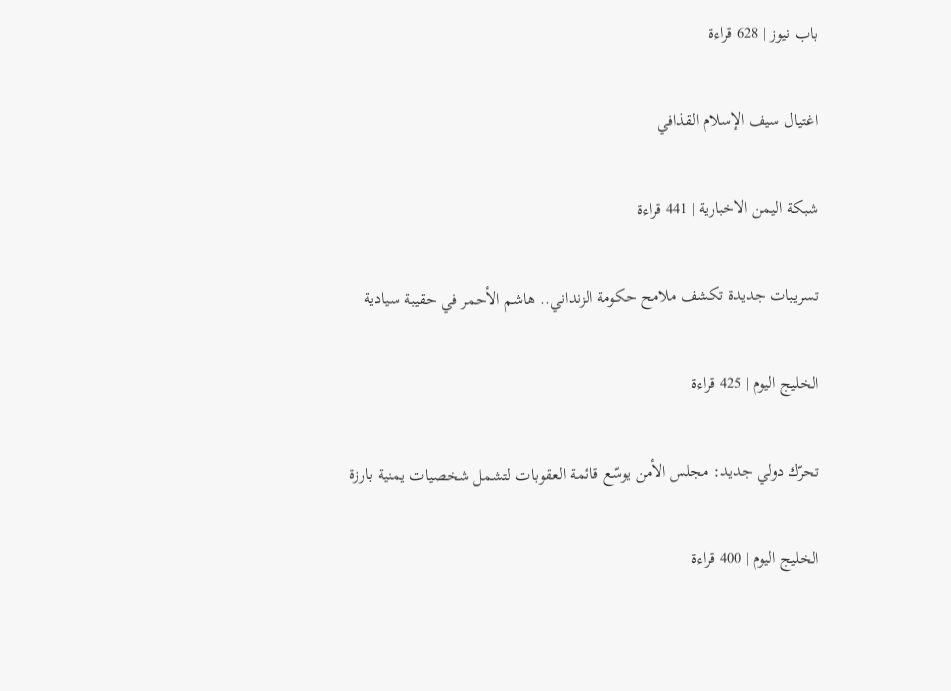باب نيوز | 628 قراءة

اغتيال سيف الإسلام القذافي

شبكة اليمن الاخبارية | 441 قراءة

تسريبات جديدة تكشف ملامح حكومة الزنداني.. هاشم الأحمر في حقيبة سيادية

الخليج اليوم | 425 قراءة

تحرّك دولي جديد: مجلس الأمن يوسّع قائمة العقوبات لتشمل شخصيات يمنية بارزة

الخليج اليوم | 400 قراءة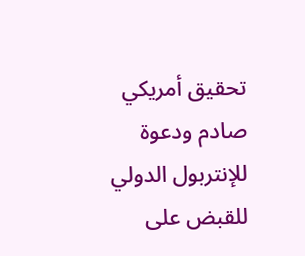تحقيق أمريكي صادم ودعوة للإنتربول الدولي للقبض على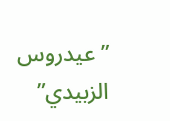”عيدروس الزبيدي”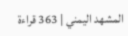المشهد اليمني | 363 قراءة